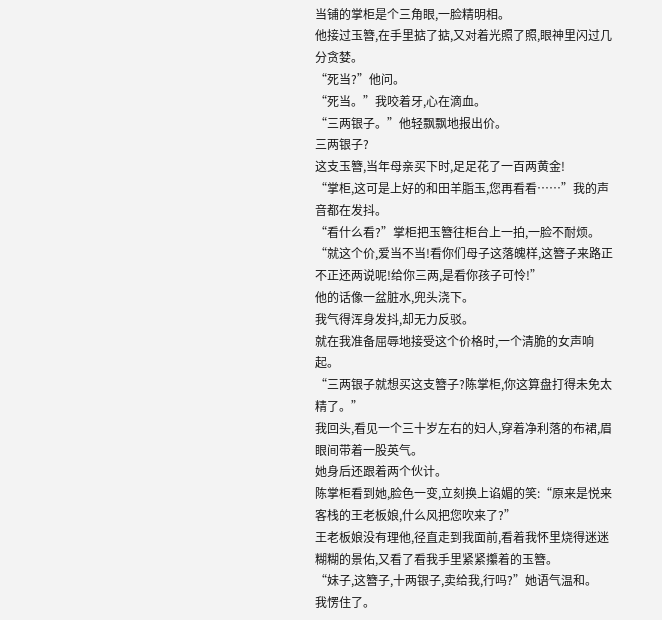当铺的掌柜是个三角眼,一脸精明相。
他接过玉簪,在手里掂了掂,又对着光照了照,眼神里闪过几分贪婪。
“死当?”他问。
“死当。”我咬着牙,心在滴血。
“三两银子。”他轻飘飘地报出价。
三两银子?
这支玉簪,当年母亲买下时,足足花了一百两黄金!
“掌柜,这可是上好的和田羊脂玉,您再看看……”我的声音都在发抖。
“看什么看?”掌柜把玉簪往柜台上一拍,一脸不耐烦。
“就这个价,爱当不当!看你们母子这落魄样,这簪子来路正不正还两说呢!给你三两,是看你孩子可怜!”
他的话像一盆脏水,兜头浇下。
我气得浑身发抖,却无力反驳。
就在我准备屈辱地接受这个价格时,一个清脆的女声响起。
“三两银子就想买这支簪子?陈掌柜,你这算盘打得未免太精了。”
我回头,看见一个三十岁左右的妇人,穿着净利落的布裙,眉眼间带着一股英气。
她身后还跟着两个伙计。
陈掌柜看到她,脸色一变,立刻换上谄媚的笑:“原来是悦来客栈的王老板娘,什么风把您吹来了?”
王老板娘没有理他,径直走到我面前,看着我怀里烧得迷迷糊糊的景佑,又看了看我手里紧紧攥着的玉簪。
“妹子,这簪子,十两银子,卖给我,行吗?”她语气温和。
我愣住了。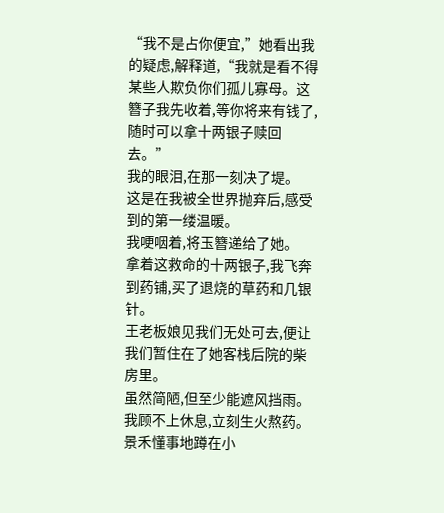“我不是占你便宜,”她看出我的疑虑,解释道,“我就是看不得某些人欺负你们孤儿寡母。这簪子我先收着,等你将来有钱了,随时可以拿十两银子赎回去。”
我的眼泪,在那一刻决了堤。
这是在我被全世界抛弃后,感受到的第一缕温暖。
我哽咽着,将玉簪递给了她。
拿着这救命的十两银子,我飞奔到药铺,买了退烧的草药和几银针。
王老板娘见我们无处可去,便让我们暂住在了她客栈后院的柴房里。
虽然简陋,但至少能遮风挡雨。
我顾不上休息,立刻生火熬药。
景禾懂事地蹲在小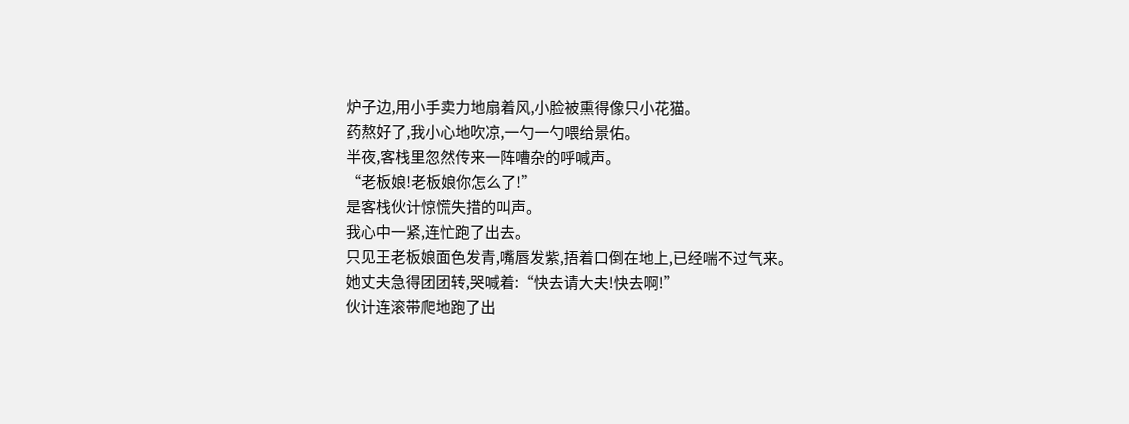炉子边,用小手卖力地扇着风,小脸被熏得像只小花猫。
药熬好了,我小心地吹凉,一勺一勺喂给景佑。
半夜,客栈里忽然传来一阵嘈杂的呼喊声。
“老板娘!老板娘你怎么了!”
是客栈伙计惊慌失措的叫声。
我心中一紧,连忙跑了出去。
只见王老板娘面色发青,嘴唇发紫,捂着口倒在地上,已经喘不过气来。
她丈夫急得团团转,哭喊着:“快去请大夫!快去啊!”
伙计连滚带爬地跑了出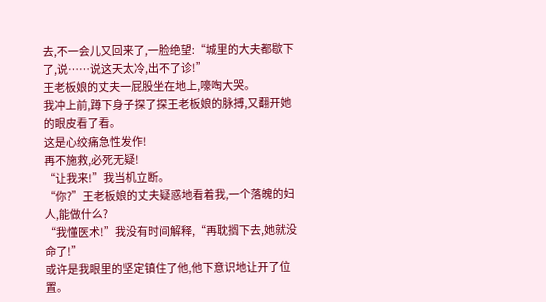去,不一会儿又回来了,一脸绝望:“城里的大夫都歇下了,说……说这天太冷,出不了诊!”
王老板娘的丈夫一屁股坐在地上,嚎啕大哭。
我冲上前,蹲下身子探了探王老板娘的脉搏,又翻开她的眼皮看了看。
这是心绞痛急性发作!
再不施救,必死无疑!
“让我来!”我当机立断。
“你?”王老板娘的丈夫疑惑地看着我,一个落魄的妇人,能做什么?
“我懂医术!”我没有时间解释,“再耽搁下去,她就没命了!”
或许是我眼里的坚定镇住了他,他下意识地让开了位置。